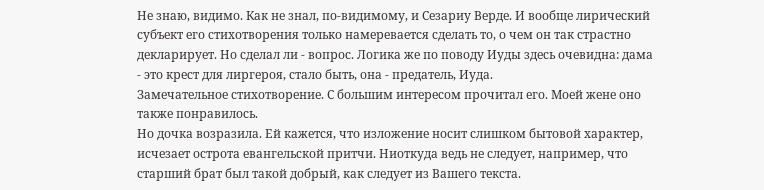Не знаю, видимо. Как не знал, по-видимому, и Сезариу Верде. И вообще лирический субъект его стихотворения только намеревается сделать то, о чем он так страстно декларирует. Но сделал ли - вопрос. Логика же по поводу Иуды здесь очевидна: дама - это крест для лиргероя, стало быть, она - предатель, Иуда.
Замечательное стихотворение. С большим интересом прочитал его. Моей жене оно также понравилось.
Но дочка возразила. Ей кажется, что изложение носит слишком бытовой характер, исчезает острота евангельской притчи. Ниоткуда ведь не следует, например, что старший брат был такой добрый, как следует из Вашего текста.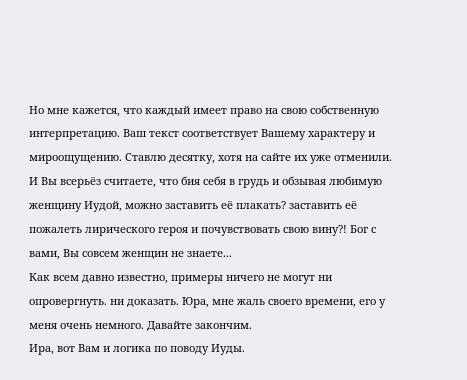Но мне кажется, что каждый имеет право на свою собственную интерпретацию. Ваш текст соответствует Вашему характеру и мироощущению. Ставлю десятку, хотя на сайте их уже отменили.
И Вы всерьёз считаете, что бия себя в грудь и обзывая любимую женщину Иудой, можно заставить её плакать? заставить её пожалеть лирического героя и почувствовать свою вину?! Бог с вами, Вы совсем женщин не знаете...
Как всем давно известно, примеры ничего не могут ни опровергнуть. ни доказать. Юра, мне жаль своего времени, его у меня очень немного. Давайте закончим.
Ира, вот Вам и логика по поводу Иуды.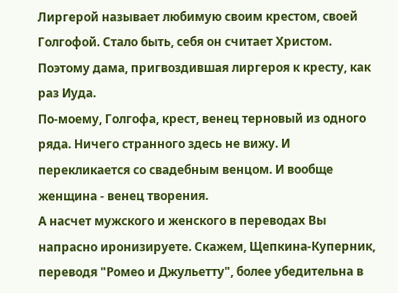Лиргерой называет любимую своим крестом, своей Голгофой. Стало быть, себя он считает Христом. Поэтому дама, пригвоздившая лиргероя к кресту, как раз Иуда.
По-моему, Голгофа, крест, венец терновый из одного ряда. Ничего странного здесь не вижу. И перекликается со свадебным венцом. И вообще женщина - венец творения.
А насчет мужского и женского в переводах Вы напрасно иронизируете. Скажем, Щепкина-Куперник, переводя "Ромео и Джульетту", более убедительна в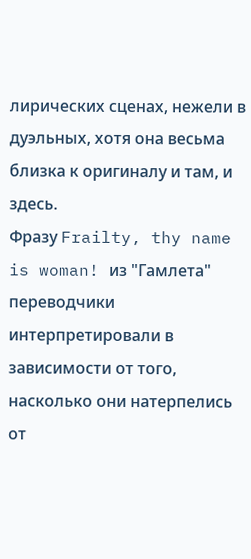лирических сценах, нежели в дуэльных, хотя она весьма близка к оригиналу и там, и здесь.
Фразу Frailty, thy name is woman! из "Гамлета" переводчики интерпретировали в зависимости от того, насколько они натерпелись от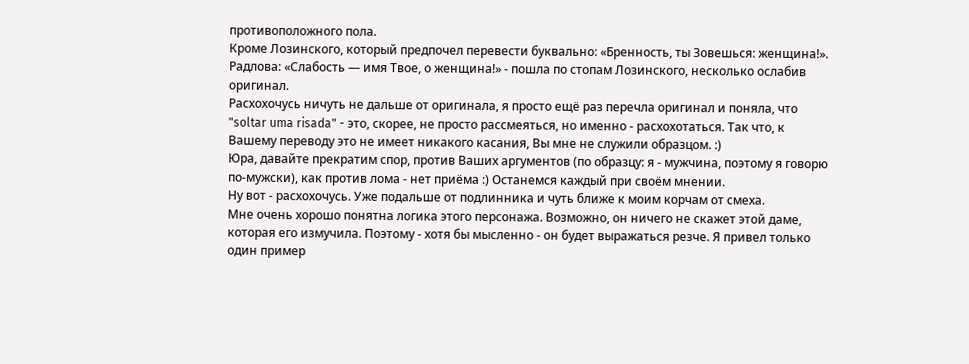противоположного пола.
Кроме Лозинского, который предпочел перевести буквально: «Бренность, ты Зовешься: женщина!».
Радлова: «Слабость — имя Твое, о женщина!» - пошла по стопам Лозинского, несколько ослабив оригинал.
Расхохочусь ничуть не дальше от оригинала, я просто ещё раз перечла оригинал и поняла, что "soltar uma risada" - это, скорее, не просто рассмеяться, но именно - расхохотаться. Так что, к Вашему переводу это не имеет никакого касания, Вы мне не служили образцом. :)
Юра, давайте прекратим спор, против Ваших аргументов (по образцу: я - мужчина, поэтому я говорю по-мужски), как против лома - нет приёма :) Останемся каждый при своём мнении.
Ну вот - расхохочусь. Уже подальше от подлинника и чуть ближе к моим корчам от смеха.
Мне очень хорошо понятна логика этого персонажа. Возможно, он ничего не скажет этой даме, которая его измучила. Поэтому - хотя бы мысленно - он будет выражаться резче. Я привел только один пример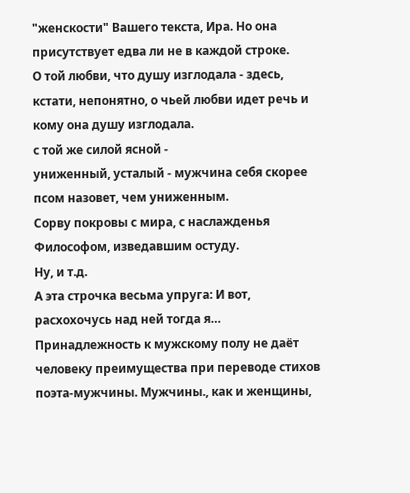"женскости" Вашего текста, Ира. Но она присутствует едва ли не в каждой строке.
О той любви, что душу изглодала - здесь, кстати, непонятно, о чьей любви идет речь и кому она душу изглодала.
с той же силой ясной -
униженный, усталый - мужчина себя скорее псом назовет, чем униженным.
Сорву покровы с мира, с наслажденья
Философом, изведавшим остуду.
Ну, и т.д.
А эта строчка весьма упруга: И вот, расхохочусь над ней тогда я…
Принадлежность к мужскому полу не даёт человеку преимущества при переводе стихов поэта-мужчины. Мужчины., как и женщины,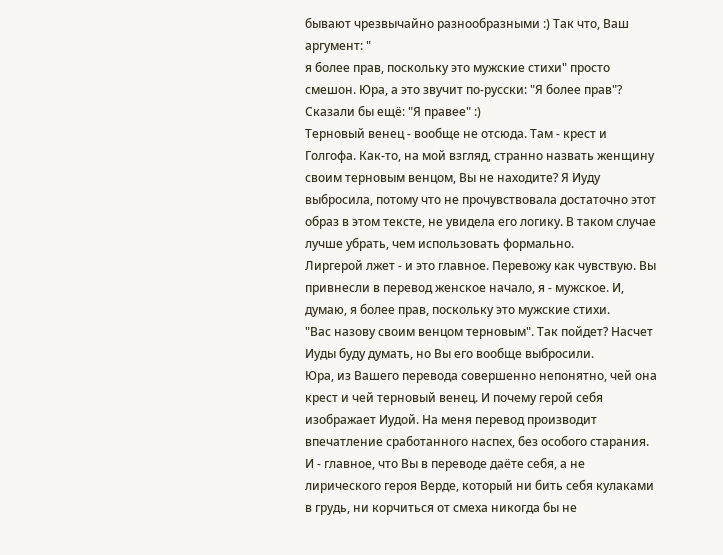бывают чрезвычайно разнообразными :) Так что, Ваш аргумент: "
я более прав, поскольку это мужские стихи" просто смешон. Юра, а это звучит по-русски: "Я более прав"? Сказали бы ещё: "Я правее" :)
Терновый венец - вообще не отсюда. Там - крест и Голгофа. Как-то, на мой взгляд, странно назвать женщину своим терновым венцом, Вы не находите? Я Иуду выбросила, потому что не прочувствовала достаточно этот образ в этом тексте, не увидела его логику. В таком случае лучше убрать, чем использовать формально.
Лиргерой лжет - и это главное. Перевожу как чувствую. Вы привнесли в перевод женское начало, я - мужское. И, думаю, я более прав, поскольку это мужские стихи.
"Вас назову своим венцом терновым". Так пойдет? Насчет Иуды буду думать, но Вы его вообще выбросили.
Юра, из Вашего перевода совершенно непонятно, чей она крест и чей терновый венец. И почему герой себя изображает Иудой. На меня перевод производит впечатление сработанного наспех, без особого старания.
И - главное, что Вы в переводе даёте себя, а не лирического героя Верде, который ни бить себя кулаками в грудь, ни корчиться от смеха никогда бы не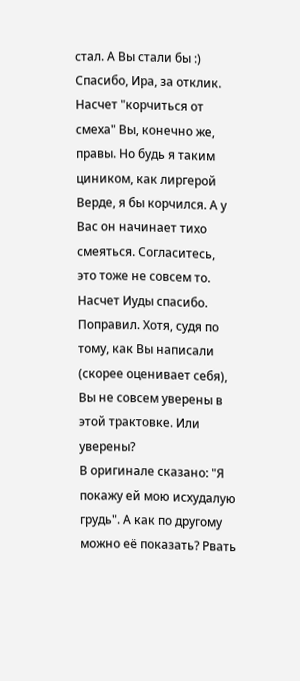стал. А Вы стали бы :)
Спасибо, Ира, за отклик. Насчет "корчиться от смеха" Вы, конечно же, правы. Но будь я таким циником, как лиргерой Верде, я бы корчился. А у Вас он начинает тихо смеяться. Согласитесь, это тоже не совсем то.
Насчет Иуды спасибо. Поправил. Хотя, судя по тому, как Вы написали (скорее оценивает себя), Вы не совсем уверены в этой трактовке. Или уверены?
В оригинале сказано: "Я покажу ей мою исхудалую грудь". А как по другому можно её показать? Рвать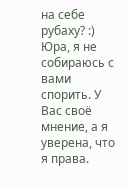на себе рубаху? :) Юра, я не собираюсь с вами спорить. У Вас своё мнение, а я уверена, что я права.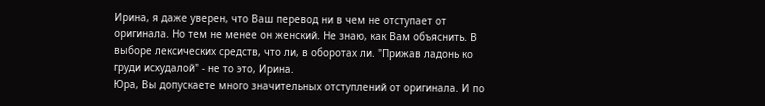Ирина, я даже уверен, что Ваш перевод ни в чем не отступает от оригинала. Но тем не менее он женский. Не знаю, как Вам объяснить. В выборе лексических средств, что ли, в оборотах ли. "Прижав ладонь ко груди исхудалой" - не то это, Ирина.
Юра, Вы допускаете много значительных отступлений от оригинала. И по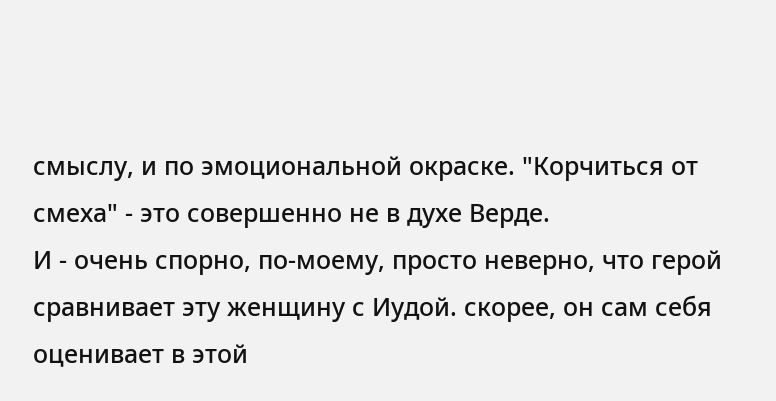смыслу, и по эмоциональной окраске. "Корчиться от смеха" - это совершенно не в духе Верде.
И - очень спорно, по-моему, просто неверно, что герой сравнивает эту женщину с Иудой. скорее, он сам себя оценивает в этой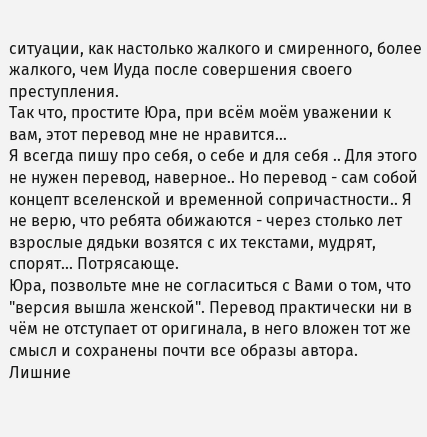ситуации, как настолько жалкого и смиренного, более жалкого, чем Иуда после совершения своего преступления.
Так что, простите Юра, при всём моём уважении к вам, этот перевод мне не нравится...
Я всегда пишу про себя, о себе и для себя .. Для этого не нужен перевод, наверное.. Но перевод - сам собой концепт вселенской и временной сопричастности.. Я не верю, что ребята обижаются - через столько лет взрослые дядьки возятся с их текстами, мудрят, спорят... Потрясающе.
Юра, позвольте мне не согласиться с Вами о том, что "версия вышла женской". Перевод практически ни в чём не отступает от оригинала, в него вложен тот же смысл и сохранены почти все образы автора.
Лишние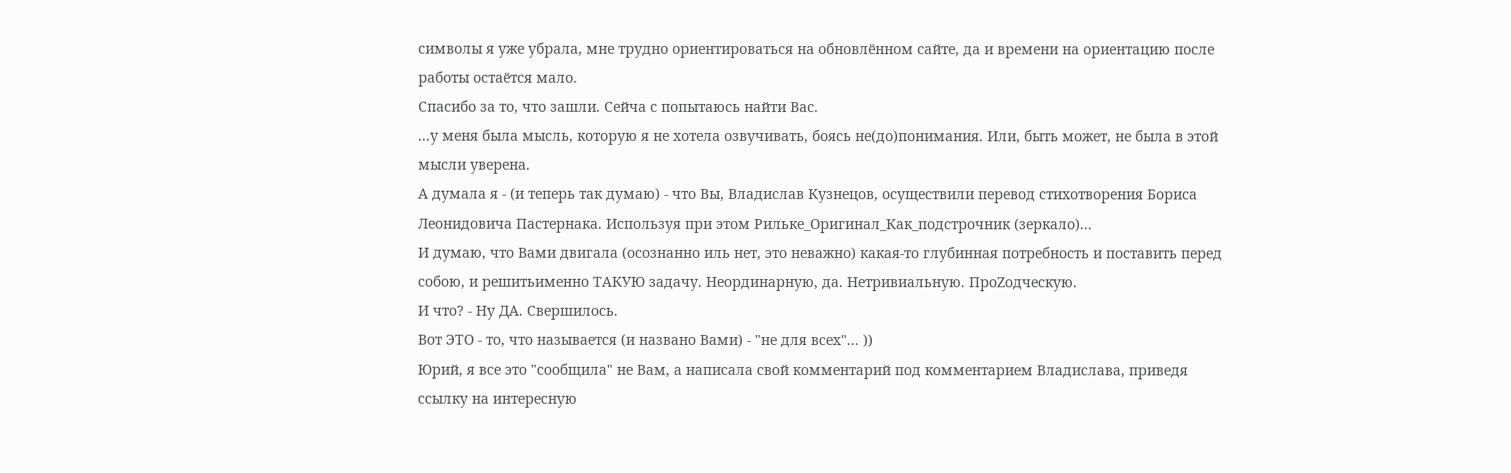символы я уже убрала, мне трудно ориентироваться на обновлённом сайте, да и времени на ориентацию после работы остаётся мало.
Спасибо за то, что зашли. Сейча с попытаюсь найти Вас.
...у меня была мысль, которую я не хотела озвучивать, боясь не(до)понимания. Или, быть может, не была в этой мысли уверена.
А думала я - (и теперь так думаю) - что Вы, Владислав Кузнецов, осуществили перевод стихотворения Бориса Леонидовича Пастернака. Используя при этом Рильке_Оригинал_Как_подстрочник (зеркало)...
И думаю, что Вами двигала (осознанно иль нет, это неважно) какая-то глубинная потребность и поставить перед собою, и решитьименно ТАКУЮ задачу. Неординарную, да. Нетривиальную. ПроZодческую.
И что? - Ну ДА. Свершилось.
Вот ЭТО - то, что называется (и названо Вами) - "не для всех"... ))
Юрий, я все это "сообщила" не Вам, а написала свой комментарий под комментарием Владислава, приведя ссылку на интересную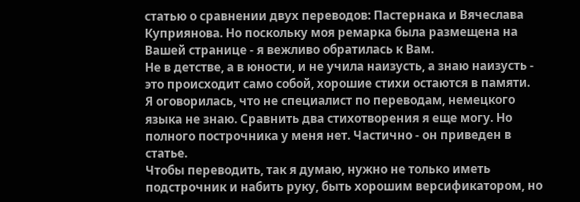статью о сравнении двух переводов: Пастернака и Вячеслава Куприянова. Но поскольку моя ремарка была размещена на Вашей странице - я вежливо обратилась к Вам.
Не в детстве, а в юности, и не учила наизусть, а знаю наизусть - это происходит само собой, хорошие стихи остаются в памяти.
Я оговорилась, что не специалист по переводам, немецкого языка не знаю. Сравнить два стихотворения я еще могу. Но полного построчника у меня нет. Частично - он приведен в статье.
Чтобы переводить, так я думаю, нужно не только иметь подстрочник и набить руку, быть хорошим версификатором, но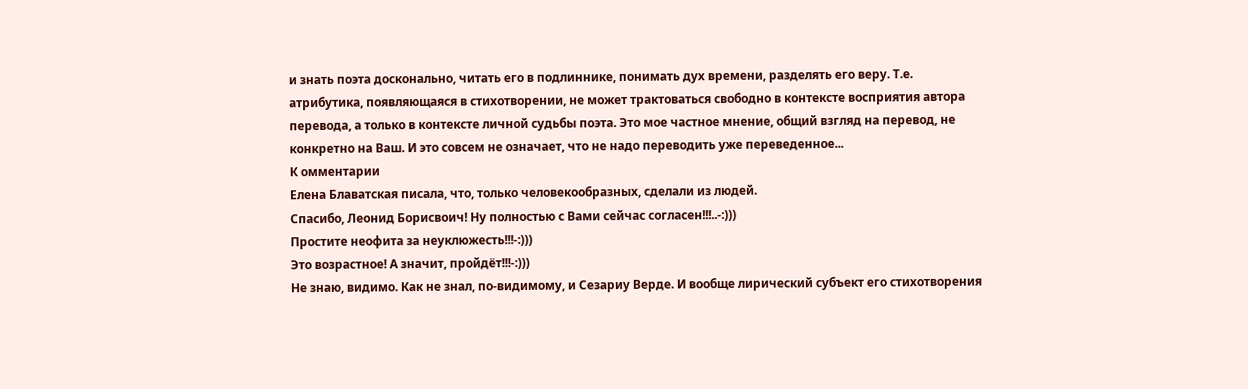и знать поэта досконально, читать его в подлиннике, понимать дух времени, разделять его веру. Т.е. атрибутика, появляющаяся в стихотворении, не может трактоваться свободно в контексте восприятия автора перевода, а только в контексте личной судьбы поэта. Это мое частное мнение, общий взгляд на перевод, не конкретно на Ваш. И это совсем не означает, что не надо переводить уже переведенное...
К омментарии
Елена Блаватская писала, что, только человекообразных, сделали из людей.
Спасибо, Леонид Борисвоич! Ну полностью с Вами сейчас согласен!!!..-:)))
Простите неофита за неуклюжесть!!!-:)))
Это возрастное! А значит, пройдёт!!!-:)))
Не знаю, видимо. Как не знал, по-видимому, и Сезариу Верде. И вообще лирический субъект его стихотворения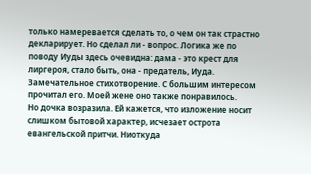только намеревается сделать то, о чем он так страстно декларирует. Но сделал ли - вопрос. Логика же по поводу Иуды здесь очевидна: дама - это крест для лиргероя, стало быть, она - предатель, Иуда.
Замечательное стихотворение. С большим интересом прочитал его. Моей жене оно также понравилось.
Но дочка возразила. Ей кажется, что изложение носит слишком бытовой характер, исчезает острота евангельской притчи. Ниоткуда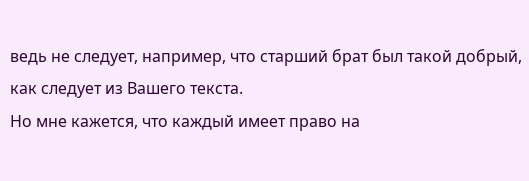ведь не следует, например, что старший брат был такой добрый, как следует из Вашего текста.
Но мне кажется, что каждый имеет право на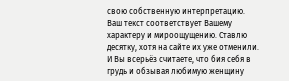свою собственную интерпретацию. Ваш текст соответствует Вашему характеру и мироощущению. Ставлю десятку, хотя на сайте их уже отменили.
И Вы всерьёз считаете, что бия себя в грудь и обзывая любимую женщину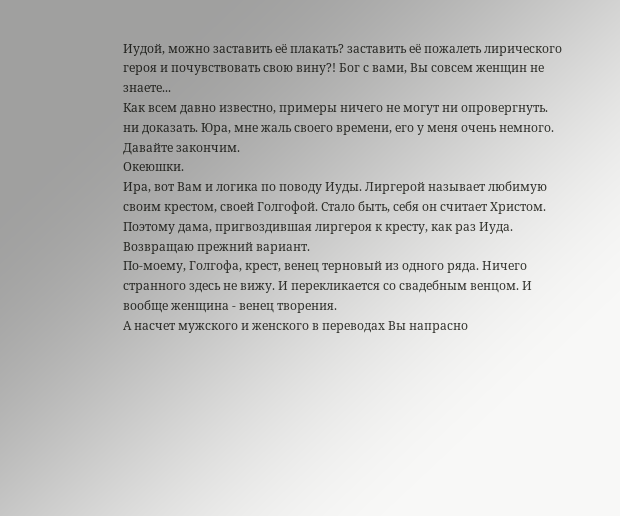Иудой, можно заставить её плакать? заставить её пожалеть лирического героя и почувствовать свою вину?! Бог с вами, Вы совсем женщин не знаете...
Как всем давно известно, примеры ничего не могут ни опровергнуть. ни доказать. Юра, мне жаль своего времени, его у меня очень немного. Давайте закончим.
Океюшки.
Ира, вот Вам и логика по поводу Иуды. Лиргерой называет любимую своим крестом, своей Голгофой. Стало быть, себя он считает Христом. Поэтому дама, пригвоздившая лиргероя к кресту, как раз Иуда.
Возвращаю прежний вариант.
По-моему, Голгофа, крест, венец терновый из одного ряда. Ничего странного здесь не вижу. И перекликается со свадебным венцом. И вообще женщина - венец творения.
А насчет мужского и женского в переводах Вы напрасно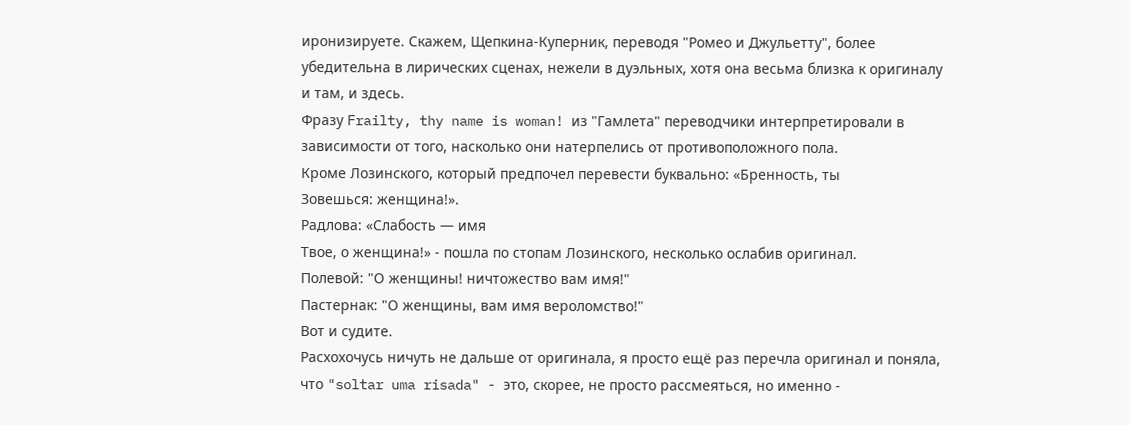иронизируете. Скажем, Щепкина-Куперник, переводя "Ромео и Джульетту", более убедительна в лирических сценах, нежели в дуэльных, хотя она весьма близка к оригиналу и там, и здесь.
Фразу Frailty, thy name is woman! из "Гамлета" переводчики интерпретировали в зависимости от того, насколько они натерпелись от противоположного пола.
Кроме Лозинского, который предпочел перевести буквально: «Бренность, ты
Зовешься: женщина!».
Радлова: «Слабость — имя
Твое, о женщина!» - пошла по стопам Лозинского, несколько ослабив оригинал.
Полевой: "О женщины! ничтожество вам имя!"
Пастернак: "О женщины, вам имя вероломство!"
Вот и судите.
Расхохочусь ничуть не дальше от оригинала, я просто ещё раз перечла оригинал и поняла, что "soltar uma risada" - это, скорее, не просто рассмеяться, но именно -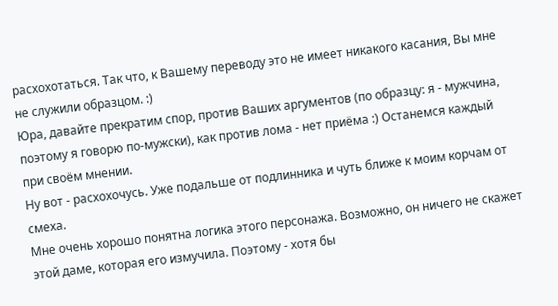расхохотаться. Так что, к Вашему переводу это не имеет никакого касания, Вы мне не служили образцом. :)
Юра, давайте прекратим спор, против Ваших аргументов (по образцу: я - мужчина, поэтому я говорю по-мужски), как против лома - нет приёма :) Останемся каждый при своём мнении.
Ну вот - расхохочусь. Уже подальше от подлинника и чуть ближе к моим корчам от смеха.
Мне очень хорошо понятна логика этого персонажа. Возможно, он ничего не скажет этой даме, которая его измучила. Поэтому - хотя бы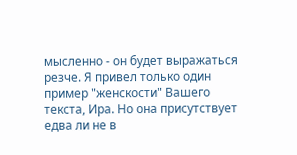мысленно - он будет выражаться резче. Я привел только один пример "женскости" Вашего текста, Ира. Но она присутствует едва ли не в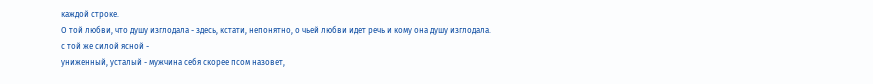каждой строке.
О той любви, что душу изглодала - здесь, кстати, непонятно, о чьей любви идет речь и кому она душу изглодала.
с той же силой ясной -
униженный, усталый - мужчина себя скорее псом назовет,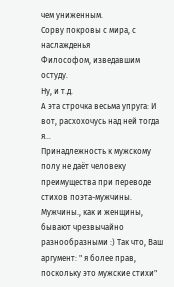чем униженным.
Сорву покровы с мира, с наслажденья
Философом, изведавшим остуду.
Ну, и т.д.
А эта строчка весьма упруга: И вот, расхохочусь над ней тогда я…
Принадлежность к мужскому полу не даёт человеку преимущества при переводе стихов поэта-мужчины. Мужчины., как и женщины, бывают чрезвычайно разнообразными :) Так что, Ваш аргумент: " я более прав, поскольку это мужские стихи"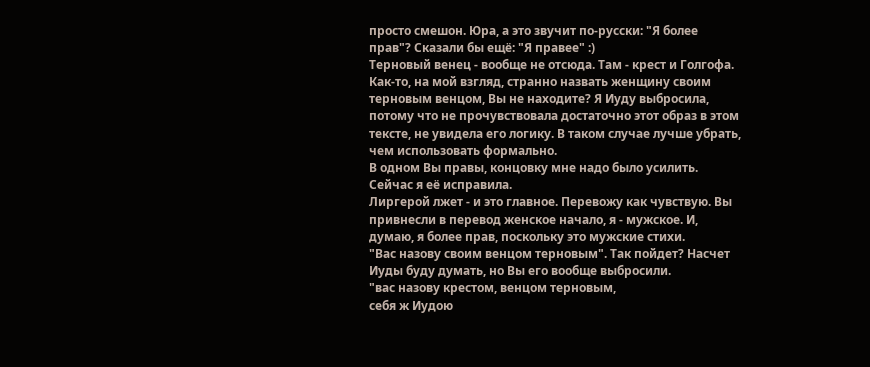просто смешон. Юра, а это звучит по-русски: "Я более прав"? Сказали бы ещё: "Я правее" :)
Терновый венец - вообще не отсюда. Там - крест и Голгофа. Как-то, на мой взгляд, странно назвать женщину своим терновым венцом, Вы не находите? Я Иуду выбросила, потому что не прочувствовала достаточно этот образ в этом тексте, не увидела его логику. В таком случае лучше убрать, чем использовать формально.
В одном Вы правы, концовку мне надо было усилить. Сейчас я её исправила.
Лиргерой лжет - и это главное. Перевожу как чувствую. Вы привнесли в перевод женское начало, я - мужское. И, думаю, я более прав, поскольку это мужские стихи.
"Вас назову своим венцом терновым". Так пойдет? Насчет Иуды буду думать, но Вы его вообще выбросили.
"вас назову крестом, венцом терновым,
себя ж Иудою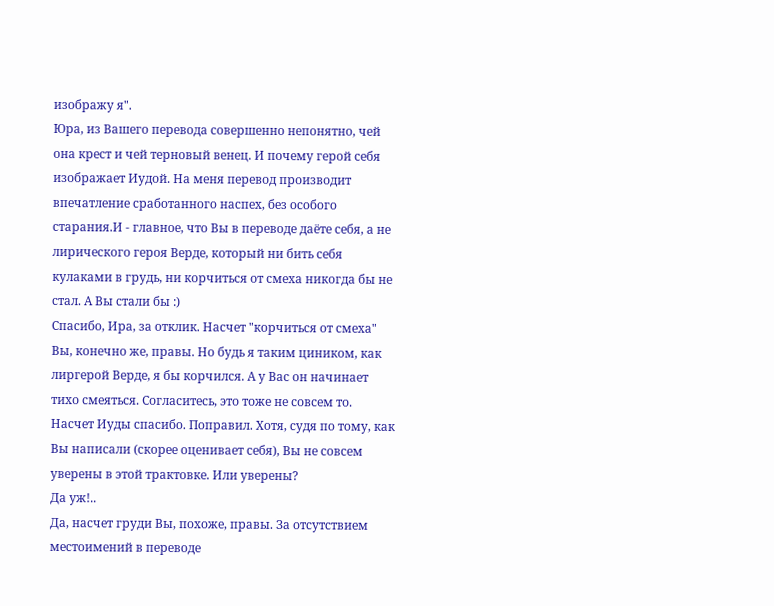изображу я".
Юра, из Вашего перевода совершенно непонятно, чей она крест и чей терновый венец. И почему герой себя изображает Иудой. На меня перевод производит впечатление сработанного наспех, без особого старания.И - главное, что Вы в переводе даёте себя, а не лирического героя Верде, который ни бить себя кулаками в грудь, ни корчиться от смеха никогда бы не стал. А Вы стали бы :)
Спасибо, Ира, за отклик. Насчет "корчиться от смеха" Вы, конечно же, правы. Но будь я таким циником, как лиргерой Верде, я бы корчился. А у Вас он начинает тихо смеяться. Согласитесь, это тоже не совсем то.
Насчет Иуды спасибо. Поправил. Хотя, судя по тому, как Вы написали (скорее оценивает себя), Вы не совсем уверены в этой трактовке. Или уверены?
Да уж!..
Да, насчет груди Вы, похоже, правы. За отсутствием местоимений в переводе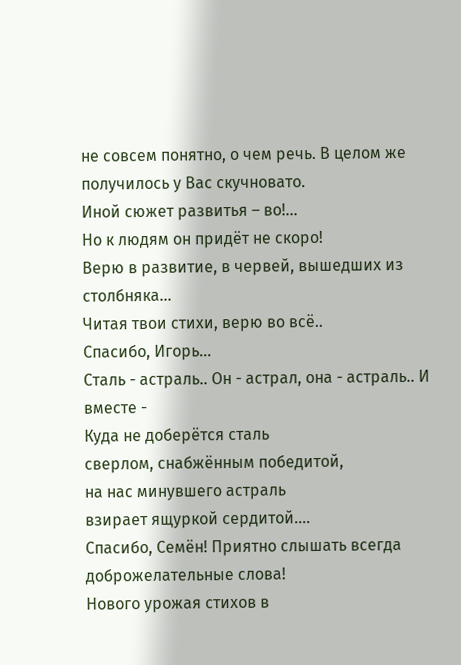не совсем понятно, о чем речь. В целом же получилось у Вас скучновато.
Иной сюжет развитья – во!...
Но к людям он придёт не скоро!
Верю в развитие, в червей, вышедших из столбняка...
Читая твои стихи, верю во всё..
Спасибо, Игорь...
Сталь - астраль.. Он - астрал, она - астраль.. И вместе -
Куда не доберётся сталь
сверлом, снабжённым победитой,
на нас минувшего астраль
взирает ящуркой сердитой....
Спасибо, Семён! Приятно слышать всегда доброжелательные слова!
Нового урожая стихов в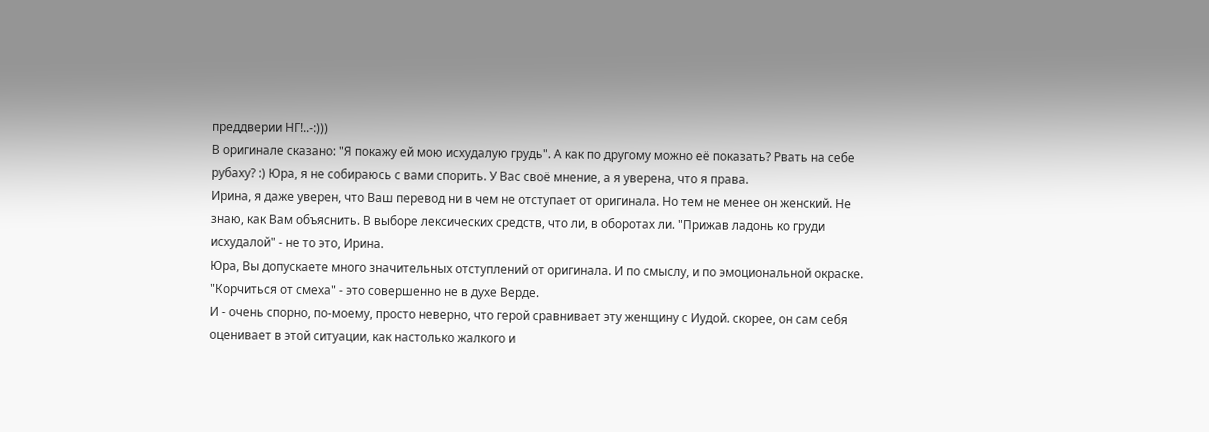преддверии НГ!..-:)))
В оригинале сказано: "Я покажу ей мою исхудалую грудь". А как по другому можно её показать? Рвать на себе рубаху? :) Юра, я не собираюсь с вами спорить. У Вас своё мнение, а я уверена, что я права.
Ирина, я даже уверен, что Ваш перевод ни в чем не отступает от оригинала. Но тем не менее он женский. Не знаю, как Вам объяснить. В выборе лексических средств, что ли, в оборотах ли. "Прижав ладонь ко груди исхудалой" - не то это, Ирина.
Юра, Вы допускаете много значительных отступлений от оригинала. И по смыслу, и по эмоциональной окраске. "Корчиться от смеха" - это совершенно не в духе Верде.
И - очень спорно, по-моему, просто неверно, что герой сравнивает эту женщину с Иудой. скорее, он сам себя оценивает в этой ситуации, как настолько жалкого и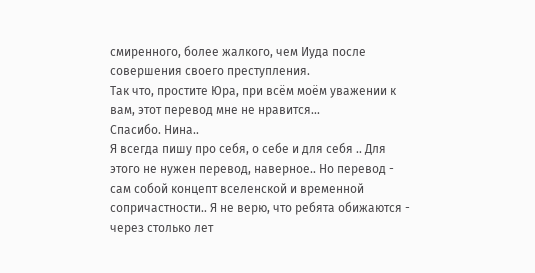смиренного, более жалкого, чем Иуда после совершения своего преступления.
Так что, простите Юра, при всём моём уважении к вам, этот перевод мне не нравится...
Спасибо. Нина..
Я всегда пишу про себя, о себе и для себя .. Для этого не нужен перевод, наверное.. Но перевод - сам собой концепт вселенской и временной сопричастности.. Я не верю, что ребята обижаются - через столько лет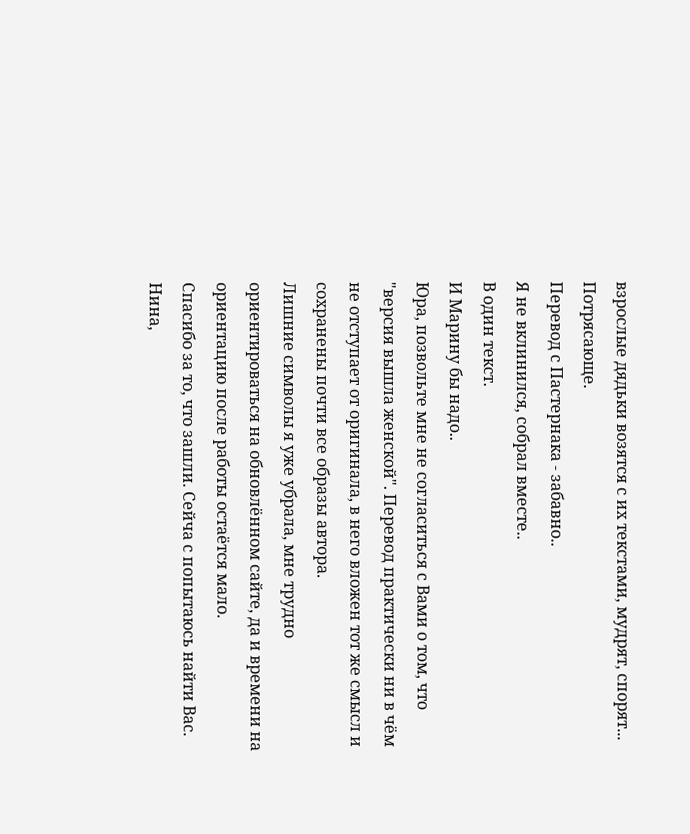взрослые дядьки возятся с их текстами, мудрят, спорят... Потрясающе.
Перевод с Пастернака - забавно..
Я не вклинился, собрал вместе..
В один текст.
И Марину бы надо..
Юра, позвольте мне не согласиться с Вами о том, что "версия вышла женской". Перевод практически ни в чём не отступает от оригинала, в него вложен тот же смысл и сохранены почти все образы автора.
Лишние символы я уже убрала, мне трудно ориентироваться на обновлённом сайте, да и времени на ориентацию после работы остаётся мало.
Спасибо за то, что зашли. Сейча с попытаюсь найти Вас.
Нина,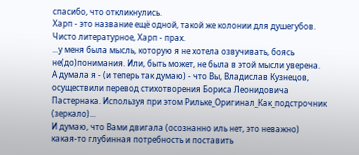спасибо, что откликнулись.
Харп - это название ещё одной, такой же колонии для душегубов. Чисто литературное, Харп - прах.
...у меня была мысль, которую я не хотела озвучивать, боясь не(до)понимания. Или, быть может, не была в этой мысли уверена.
А думала я - (и теперь так думаю) - что Вы, Владислав Кузнецов, осуществили перевод стихотворения Бориса Леонидовича Пастернака. Используя при этом Рильке_Оригинал_Как_подстрочник (зеркало)...
И думаю, что Вами двигала (осознанно иль нет, это неважно) какая-то глубинная потребность и поставить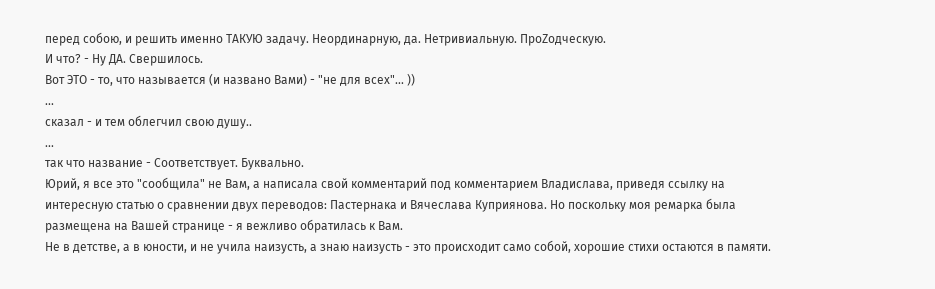перед собою, и решить именно ТАКУЮ задачу. Неординарную, да. Нетривиальную. ПроZодческую.
И что? - Ну ДА. Свершилось.
Вот ЭТО - то, что называется (и названо Вами) - "не для всех"... ))
...
сказал - и тем облегчил свою душу..
...
так что название - Соответствует. Буквально.
Юрий, я все это "сообщила" не Вам, а написала свой комментарий под комментарием Владислава, приведя ссылку на интересную статью о сравнении двух переводов: Пастернака и Вячеслава Куприянова. Но поскольку моя ремарка была размещена на Вашей странице - я вежливо обратилась к Вам.
Не в детстве, а в юности, и не учила наизусть, а знаю наизусть - это происходит само собой, хорошие стихи остаются в памяти.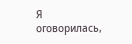Я оговорилась,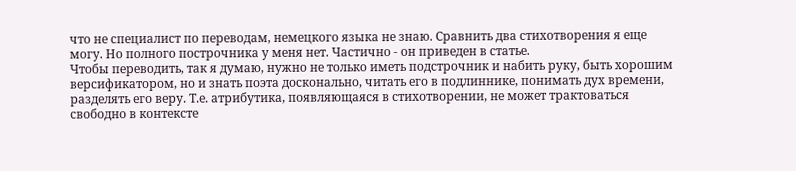что не специалист по переводам, немецкого языка не знаю. Сравнить два стихотворения я еще могу. Но полного построчника у меня нет. Частично - он приведен в статье.
Чтобы переводить, так я думаю, нужно не только иметь подстрочник и набить руку, быть хорошим версификатором, но и знать поэта досконально, читать его в подлиннике, понимать дух времени, разделять его веру. Т.е. атрибутика, появляющаяся в стихотворении, не может трактоваться свободно в контексте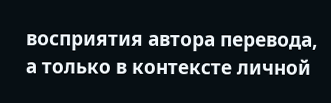восприятия автора перевода, а только в контексте личной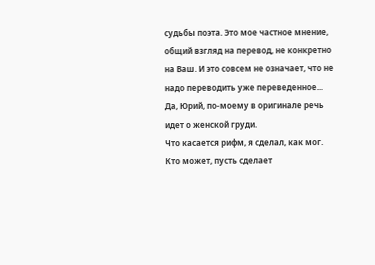судьбы поэта. Это мое частное мнение, общий взгляд на перевод, не конкретно на Ваш. И это совсем не означает, что не надо переводить уже переведенное...
Да, Юрий, по-моему в оригинале речь идет о женской груди.
Что касается рифм, я сделал, как мог. Кто может, пусть сделает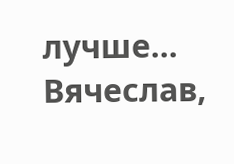лучше...
Вячеслав,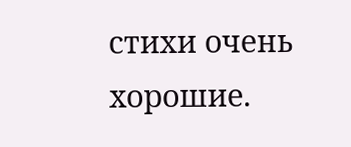стихи очень хорошие.